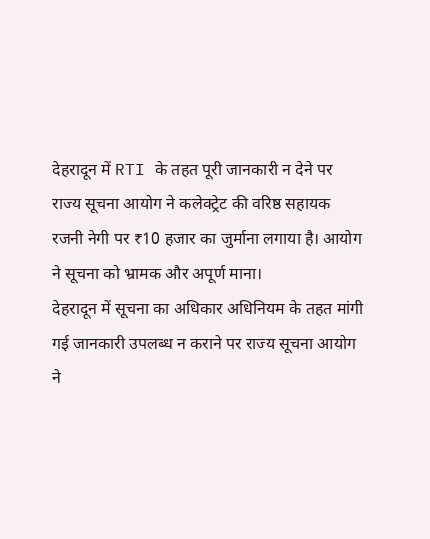देहरादून में RTI के तहत पूरी जानकारी न देने पर राज्य सूचना आयोग ने कलेक्ट्रेट की वरिष्ठ सहायक रजनी नेगी पर ₹10 हजार का जुर्माना लगाया है। आयोग ने सूचना को भ्रामक और अपूर्ण माना।
देहरादून में सूचना का अधिकार अधिनियम के तहत मांगी गई जानकारी उपलब्ध न कराने पर राज्य सूचना आयोग ने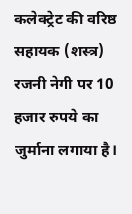कलेक्ट्रेट की वरिष्ठ सहायक (शस्त्र) रजनी नेगी पर 10 हजार रुपये का जुर्माना लगाया है।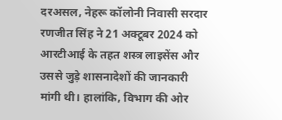दरअसल, नेहरू कॉलोनी निवासी सरदार रणजीत सिंह ने 21 अक्टूबर 2024 को आरटीआई के तहत शस्त्र लाइसेंस और उससे जुड़े शासनादेशों की जानकारी मांगी थी। हालांकि, विभाग की ओर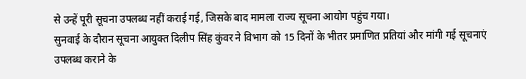से उन्हें पूरी सूचना उपलब्ध नहीं कराई गई, जिसके बाद मामला राज्य सूचना आयोग पहुंच गया।
सुनवाई के दौरान सूचना आयुक्त दिलीप सिंह कुंवर ने विभाग को 15 दिनों के भीतर प्रमाणित प्रतियां और मांगी गई सूचनाएं उपलब्ध कराने के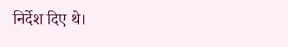निर्देश दिए थे।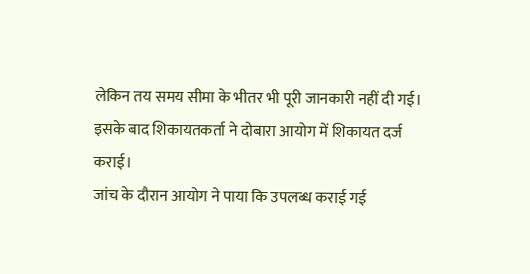लेकिन तय समय सीमा के भीतर भी पूरी जानकारी नहीं दी गई। इसके बाद शिकायतकर्ता ने दोबारा आयोग में शिकायत दर्ज कराई।
जांच के दौरान आयोग ने पाया कि उपलब्ध कराई गई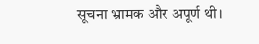सूचना भ्रामक और अपूर्ण थी।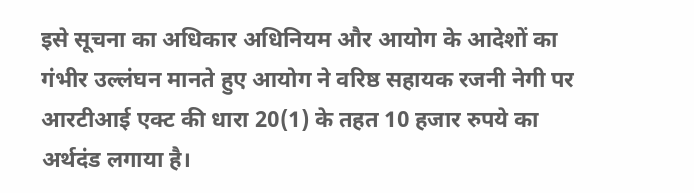इसे सूचना का अधिकार अधिनियम और आयोग के आदेशों का गंभीर उल्लंघन मानते हुए आयोग ने वरिष्ठ सहायक रजनी नेगी पर आरटीआई एक्ट की धारा 20(1) के तहत 10 हजार रुपये का अर्थदंड लगाया है।